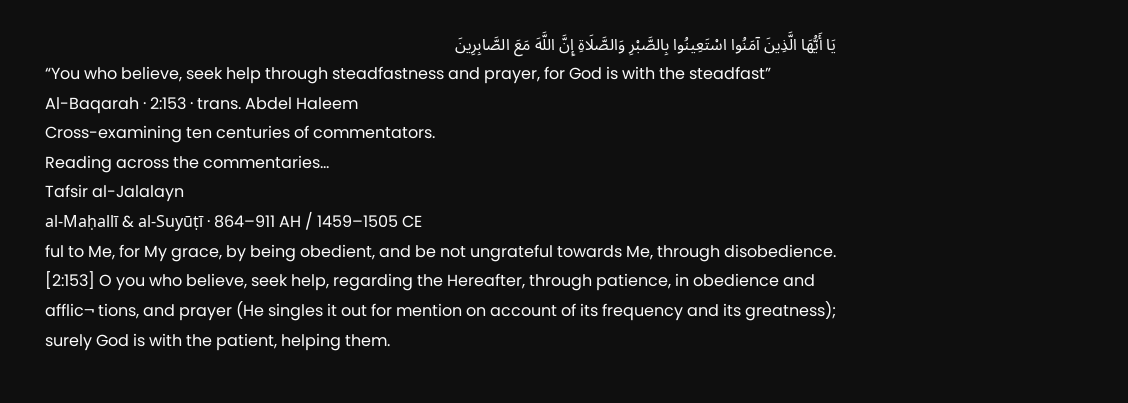يَا أَيُّهَا الَّذِينَ آمَنُوا اسْتَعِينُوا بِالصَّبْرِ وَالصَّلَاةِ إِنَّ اللَّهَ مَعَ الصَّابِرِينَ
“You who believe, seek help through steadfastness and prayer, for God is with the steadfast”
Al-Baqarah · 2:153 · trans. Abdel Haleem
Cross-examining ten centuries of commentators.
Reading across the commentaries…
Tafsir al-Jalalayn
al-Maḥallī & al-Suyūṭī · 864–911 AH / 1459–1505 CE
ful to Me, for My grace, by being obedient, and be not ungrateful towards Me, through disobedience. [2:153] O you who believe, seek help, regarding the Hereafter, through patience, in obedience and afflic¬ tions, and prayer (He singles it out for mention on account of its frequency and its greatness); surely God is with the patient, helping them.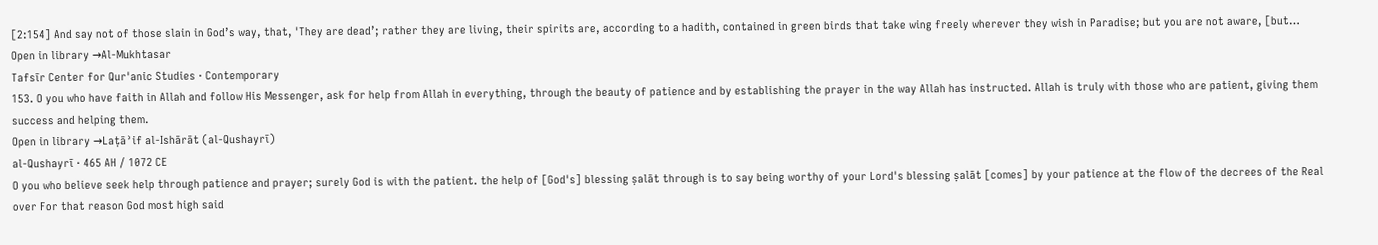[2:154] And say not of those slain in God’s way, that, 'They are dead’; rather they are living, their spirits are, according to a hadith, contained in green birds that take wing freely wherever they wish in Paradise; but you are not aware, [but…
Open in library →Al-Mukhtasar
Tafsīr Center for Qur'anic Studies · Contemporary
153. O you who have faith in Allah and follow His Messenger, ask for help from Allah in everything, through the beauty of patience and by establishing the prayer in the way Allah has instructed. Allah is truly with those who are patient, giving them success and helping them.
Open in library →Laṭāʾif al-Ishārāt (al-Qushayrī)
al-Qushayrī · 465 AH / 1072 CE
O you who believe seek help through patience and prayer; surely God is with the patient. the help of [God's] blessing ṣalāt through is to say being worthy of your Lord's blessing ṣalāt [comes] by your patience at the flow of the decrees of the Real over For that reason God most high said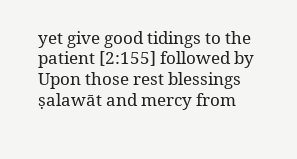yet give good tidings to the patient [2:155] followed by Upon those rest blessings ṣalawāt and mercy from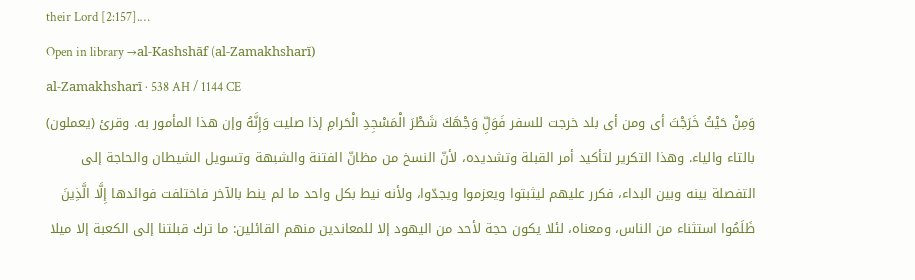their Lord [2:157].…
Open in library →al-Kashshāf (al-Zamakhsharī)
al-Zamakhsharī · 538 AH / 1144 CE
وَمِنْ حَيْثُ خَرَجْتَ أى ومن أى بلد خرجت للسفر فَوَلِّ وَجْهَكَ شَطْرَ الْمَسْجِدِ الْحَرامِ إذا صليت وَإِنَّهُ وإن هذا المأمور به. وقرئ (يعملون) بالتاء والياء. وهذا التكرير لتأكيد أمر القبلة وتشديده، لأنّ النسخ من مظانّ الفتنة والشبهة وتسويل الشيطان والحاجة إلى التفصلة بينه وبين البداء، فكرر عليهم ليثبتوا ويعزموا ويجدّوا، ولأنه نيط بكل واحد ما لم ينط بالآخر فاختلفت فوائدها إِلَّا الَّذِينَ ظَلَمُوا استثناء من الناس، ومعناه، لئلا يكون حجة لأحد من اليهود إلا للمعاندين منهم القائلين: ما ترك قبلتنا إلى الكعبة إلا ميلا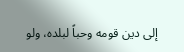إلى دين قومه وحباً لبلده، ولو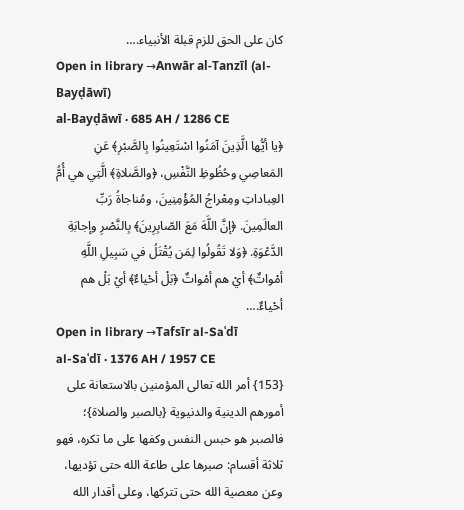كان على الحق للزم قبلة الأنبياء.…
Open in library →Anwār al-Tanzīl (al-Bayḍāwī)
al-Bayḍāwī · 685 AH / 1286 CE
﴿يا أيُّها الَّذِينَ آمَنُوا اسْتَعِينُوا بِالصَّبْرِ﴾ عَنِ المَعاصِي وحُظُوظِ النَّفْسِ، ﴿والصَّلاةِ﴾ الَّتِي هي أُمُّ العِباداتِ ومِعْراجُ المُؤْمِنِينَ، ومُناجاةُ رَبِّ العالَمِينَ. ﴿إنَّ اللَّهَ مَعَ الصّابِرِينَ﴾ بِالنَّصْرِ وإجابَةِ الدَّعْوَةِ. ﴿وَلا تَقُولُوا لِمَن يُقْتَلُ في سَبِيلِ اللَّهِ أمْواتٌ﴾ أيْ هم أمْواتٌ ﴿بَلْ أحْياءٌ﴾ أيْ بَلْ هم أحْياءٌ.…
Open in library →Tafsīr al-Saʿdī
al-Saʿdī · 1376 AH / 1957 CE
{153} أمر الله تعالى المؤمنين بالاستعانة على أمورهم الدينية والدنيوية {بالصبر والصلاة}؛ فالصبر هو حبس النفس وكفها على ما تكره، فهو ثلاثة أقسام: صبرها على طاعة الله حتى تؤديها، وعن معصية الله حتى تتركها، وعلى أقدار الله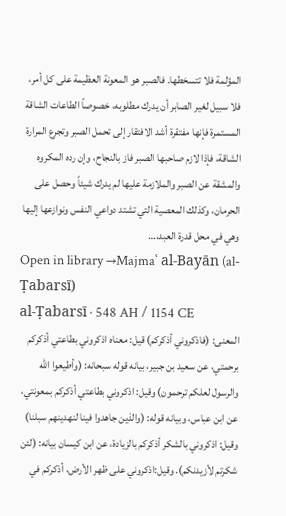المؤلمة فلا تتسخطها. فالصبر هو المعونة العظيمة على كل أمر، فلا سبيل لغير الصابر أن يدرك مطلوبه، خصوصاً الطاعات الشاقة المستمرة فإنها مفتقرة أشد الافتقار إلى تحمل الصبر وتجرع المرارة الشاقة، فإذا لازم صاحبها الصبر فاز بالنجاح، وإن رده المكروه والمشقة عن الصبر والملازمة عليها لم يدرك شيئاً وحصل على الحرمان، وكذلك المعصية التي تشتد دواعي النفس ونوازعها إليها وهي في محل قدرة العبد،…
Open in library →Majmaʿ al-Bayān (al-Ṭabarsī)
al-Ṭabarsī · 548 AH / 1154 CE
المعنى: (فاذكروني أذكركم) قيل: معناه اذكروني بطاعتي أذكركم برحمتي، عن سعيد بن جبير، بيانه قوله سبحانه: (وأطيعوا الله والرسول لعلكم ترحمون) وقيل: اذكروني بطاعتي أذكركم بمعونتي، عن ابن عباس، وبيانه قوله: (والذين جاهدوا فينا لنهدينهم سبلنا) وقيل: اذكروني بالشكر أذكركم بالزيادة، عن ابن كيسان بيانه: (لئن شكرتم لأزيدنكم). وقيل:اذكروني على ظهر الأرض، أذكركم في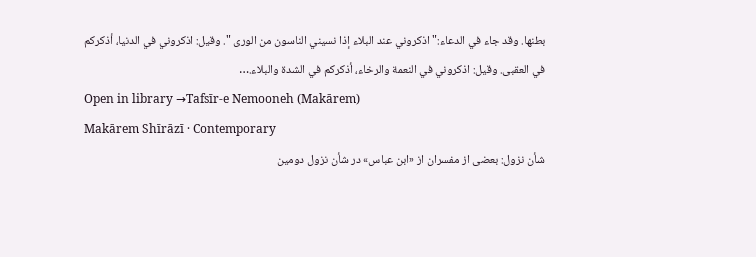بطنها. وقد جاء في الدعاء:" اذكروني عند البلاء إذا نسيني الناسون من الورى ". وقيل: اذكروني في الدنيا، أذكركم في العقبى. وقيل: اذكروني في النعمة والرخاء، أذكركم في الشدة والبلاء.…
Open in library →Tafsīr-e Nemooneh (Makārem)
Makārem Shīrāzī · Contemporary
شأن نزول: بعضى از مفسران از «ابن عباس» در شأن نزول دومین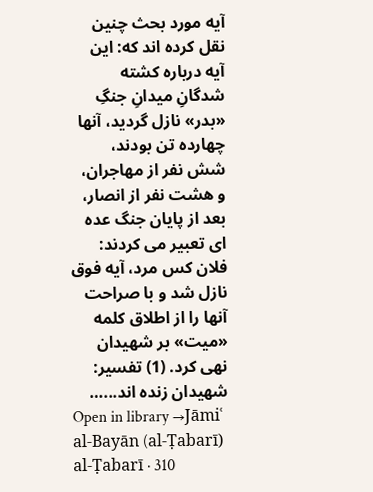آیه مورد بحث چنین نقل کرده اند که: این آیه درباره کشته شدگانِ میدانِ جنگِ «بدر» نازل گردید، آنها چهارده تن بودند، شش نفر از مهاجران، و هشت نفر از انصار، بعد از پایان جنگ عده اى تعبیر مى کردند: فلان کس مرد، آیه فوق نازل شد و با صراحت آنها را از اطلاق کلمه «میت» بر شهیدان نهى کرد. (1) تفسیر: شهیدان زنده اند...…
Open in library →Jāmiʿ al-Bayān (al-Ṭabarī)
al-Ṭabarī · 310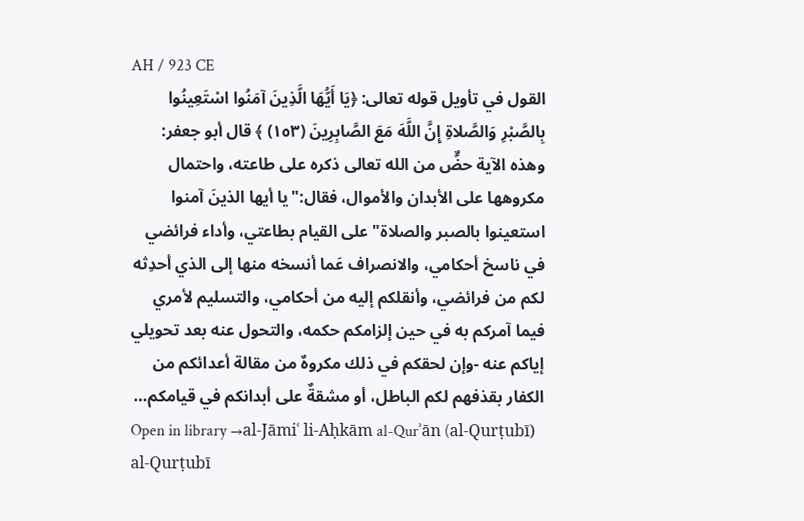AH / 923 CE
القول في تأويل قوله تعالى: ﴿يَا أَيُّهَا الَّذِينَ آمَنُوا اسْتَعِينُوا بِالصَّبْرِ وَالصَّلاةِ إِنَّ اللَّهَ مَعَ الصَّابِرِينَ (١٥٣) ﴾ قال أبو جعفر: وهذه الآية حضٌّ من الله تعالى ذكره على طاعته، واحتمال مكروهها على الأبدان والأموال، فقال:"يا أيها الذينَ آمنوا استعينوا بالصبر والصلاة" على القيام بطاعتي، وأداء فرائضي في ناسخ أحكامي، والانصراف عَما أنسخه منها إلى الذي أحدِثه لكم من فرائضي، وأنقلكم إليه من أحكامي، والتسليم لأمري فيما آمركم به في حين إلزامكم حكمه، والتحول عنه بعد تحويلي إياكم عنه -وإن لحقكم في ذلك مكروهٌ من مقالة أعدائكم من الكفار بقذفهم لكم الباطل، أو مشقةٌ على أبدانكم في قيامكم…
Open in library →al-Jāmiʿ li-Aḥkām al-Qurʾān (al-Qurṭubī)
al-Qurṭubī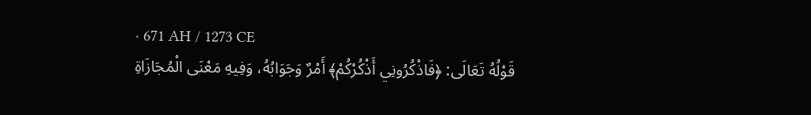· 671 AH / 1273 CE
قَوْلُهُ تَعَالَى: ﴿فَاذْكُرُونِي أَذْكُرْكُمْ﴾ أَمْرٌ وَجَوَابُهُ، وَفِيهِ مَعْنَى الْمُجَازَاةِ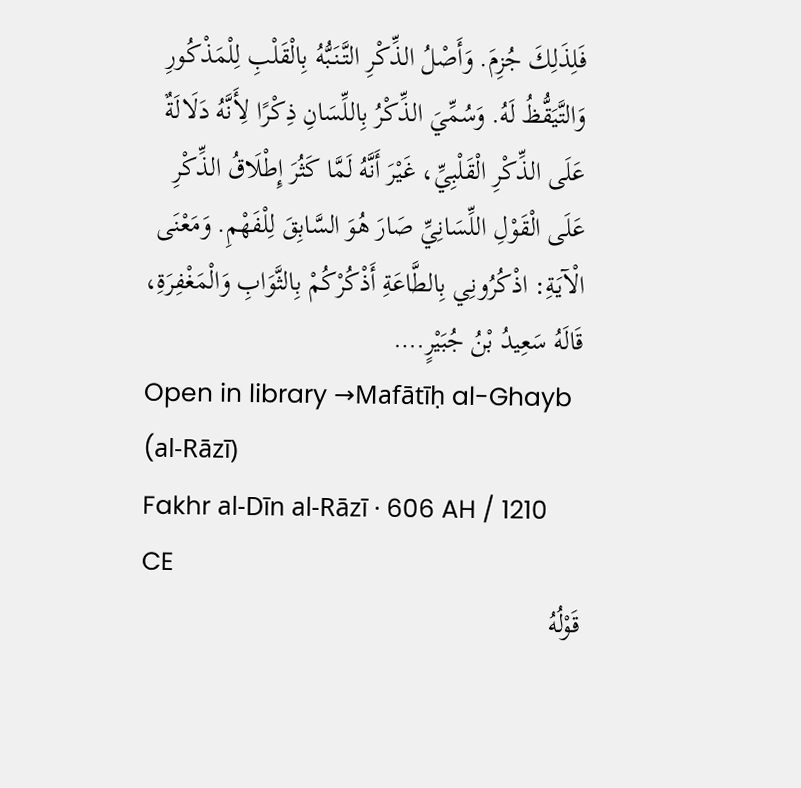فَلِذَلِكَ جُزِمَ. وَأَصْلُ الذِّكْرِ التَّنَبُّهُ بِالْقَلْبِ لِلْمَذْكُورِ وَالتَّيَقُّظُ لَهُ. وَسُمِّيَ الذِّكْرُ بِاللِّسَانِ ذِكْرًا لِأَنَّهُ دَلَالَةٌ عَلَى الذِّكْرِ الْقَلْبِيِّ، غَيْرَ أَنَّهُ لَمَّا كَثُرَ إِطْلَاقُ الذِّكْرِ عَلَى الْقَوْلِ اللِّسَانِيِّ صَارَ هُوَ السَّابِقَ لِلْفَهْمِ. وَمَعْنَى الْآيَةِ: اذْكُرُونِي بِالطَّاعَةِ أَذْكُرْكُمْ بِالثَّوَابِ وَالْمَغْفِرَةِ، قَالَهُ سَعِيدُ بْنُ جُبَيْرٍ.…
Open in library →Mafātīḥ al-Ghayb (al-Rāzī)
Fakhr al-Dīn al-Rāzī · 606 AH / 1210 CE
قَوْلُهُ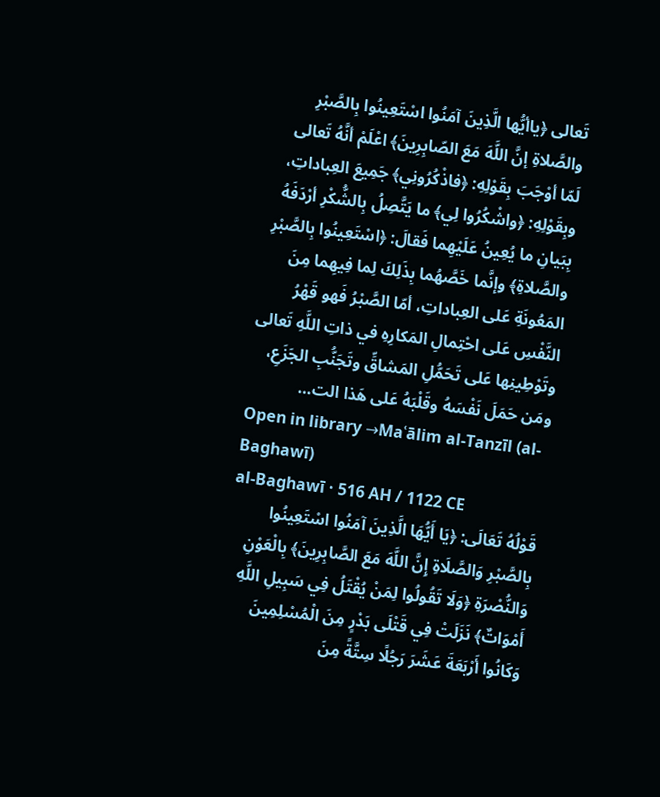تَعالى ﴿ياأيُّها الَّذِينَ آمَنُوا اسْتَعِينُوا بِالصَّبْرِ والصَّلاةِ إنَّ اللَّهَ مَعَ الصّابِرِينَ﴾ اعْلَمْ أنَّهُ تَعالى لَمّا أوْجَبَ بِقَوْلِهِ: ﴿فاذْكُرُونِي﴾ جَمِيعَ العِباداتِ، وبِقَوْلِهِ: ﴿واشْكُرُوا لِي﴾ ما يَتَّصِلُ بِالشُّكْرِ أرْدَفَهُ بِبَيانِ ما يُعِينُ عَلَيْهِما فَقالَ: ﴿اسْتَعِينُوا بِالصَّبْرِ والصَّلاةِ﴾ وإنَّما خَصَّهُما بِذَلِكَ لِما فِيهِما مِنَ المَعُونَةِ عَلى العِباداتِ، أمّا الصَّبْرُ فَهو قَهْرُ النَّفْسِ عَلى احْتِمالِ المَكارِهِ في ذاتِ اللَّهِ تَعالى وتَوْطِينِها عَلى تَحَمُّلِ المَشاقِّ وتَجَنُّبِ الجَزَعِ، ومَن حَمَلَ نَفْسَهُ وقَلْبَهُ عَلى هَذا الت…
Open in library →Maʿālim al-Tanzīl (al-Baghawī)
al-Baghawī · 516 AH / 1122 CE
قَوْلُهُ تَعَالَى: ﴿يَا أَيُّهَا الَّذِينَ آمَنُوا اسْتَعِينُوا بِالصَّبْرِ وَالصَّلَاةِ إِنَّ اللَّهَ مَعَ الصَّابِرِينَ﴾ بِالْعَوْنِ وَالنُّصْرَةِ ﴿وَلَا تَقُولُوا لِمَنْ يُقْتَلُ فِي سَبِيلِ اللَّهِ أَمْوَاتٌ﴾ نَزَلَتْ فِي قَتْلَى بَدْرٍ مِنَ الْمُسْلِمِينَ وَكَانُوا أَرْبَعَةَ عَشَرَ رَجُلًا سِتَّةً مِنَ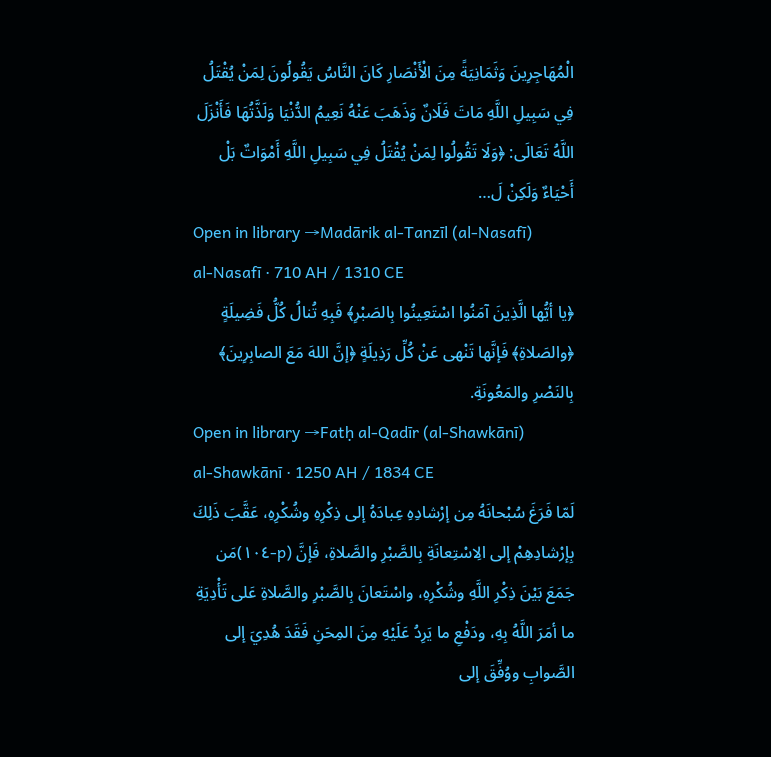الْمُهَاجِرِينَ وَثَمَانِيَةً مِنَ الْأَنْصَارِ كَانَ النَّاسُ يَقُولُونَ لِمَنْ يُقْتَلُ فِي سَبِيلِ اللَّهِ مَاتَ فَلَانٌ وَذَهَبَ عَنْهُ نَعِيمُ الدُّنْيَا وَلَذَّتُهَا فَأَنْزَلَ اللَّهُ تَعَالَى: ﴿وَلَا تَقُولُوا لِمَنْ يُقْتَلُ فِي سَبِيلِ اللَّهِ أَمْوَاتٌ بَلْ أَحْيَاءٌ وَلَكِنْ لَ…
Open in library →Madārik al-Tanzīl (al-Nasafī)
al-Nasafī · 710 AH / 1310 CE
﴿يا أيُّها الَّذِينَ آمَنُوا اسْتَعِينُوا بِالصَبْرِ﴾ فَبِهِ تُنالُ كُلُّ فَضِيلَةٍ ﴿والصَلاةِ﴾ فَإنَّها تَنْهى عَنْ كُلِّ رَذِيلَةٍ ﴿إنَّ اللهَ مَعَ الصابِرِينَ﴾ بِالنَصْرِ والمَعُونَةِ.
Open in library →Fatḥ al-Qadīr (al-Shawkānī)
al-Shawkānī · 1250 AH / 1834 CE
لَمّا فَرَغَ سُبْحانَهُ مِن إرْشادِهِ عِبادَهُ إلى ذِكْرِهِ وشُكْرِهِ، عَقَّبَ ذَلِكَ بِإرْشادِهِمْ إلى الِاسْتِعانَةِ بِالصَّبْرِ والصَّلاةِ، فَإنَّ (p-١٠٤)مَن جَمَعَ بَيْنَ ذِكْرِ اللَّهِ وشُكْرِهِ، واسْتَعانَ بِالصَّبْرِ والصَّلاةِ عَلى تَأْدِيَةِ ما أمَرَ اللَّهُ بِهِ، ودَفْعِ ما يَرِدُ عَلَيْهِ مِنَ المِحَنِ فَقَدَ هُدِيَ إلى الصَّوابِ ووُفِّقَ إلى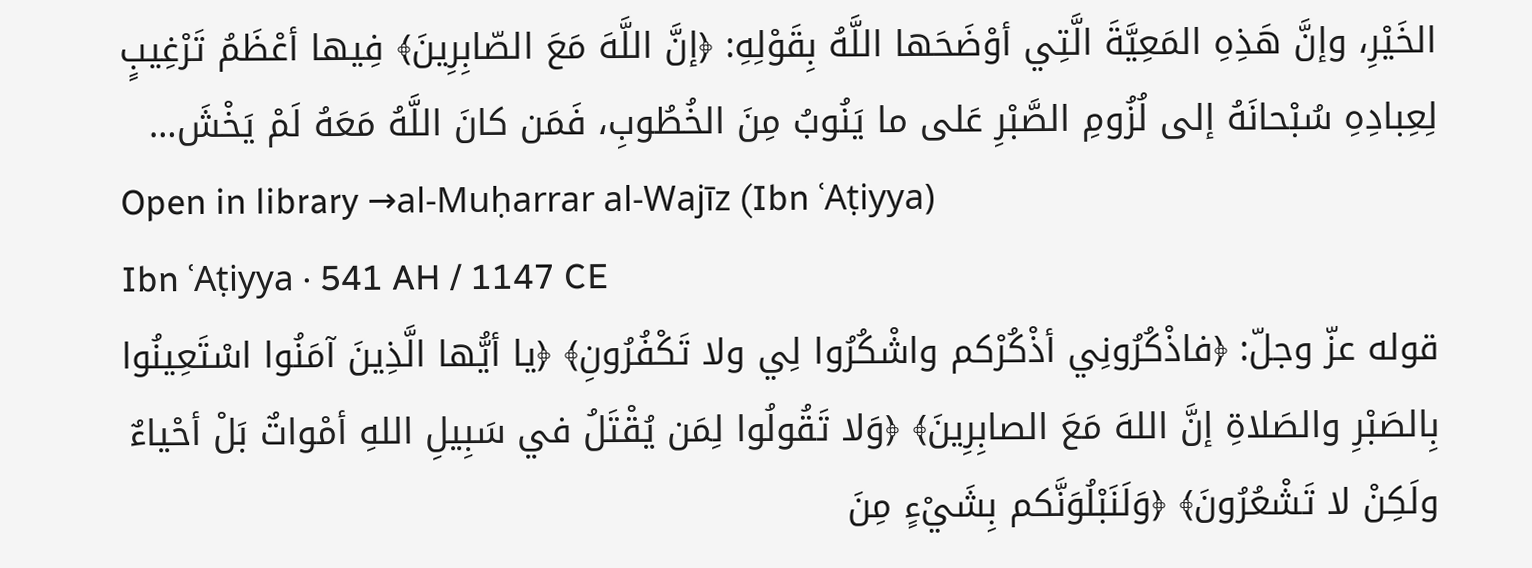الخَيْرِ، وإنَّ هَذِهِ المَعِيَّةَ الَّتِي أوْضَحَها اللَّهُ بِقَوْلِهِ: ﴿إنَّ اللَّهَ مَعَ الصّابِرِينَ﴾ فِيها أعْظَمُ تَرْغِيبٍ لِعِبادِهِ سُبْحانَهُ إلى لُزُومِ الصَّبْرِ عَلى ما يَنُوبُ مِنَ الخُطُوبِ، فَمَن كانَ اللَّهُ مَعَهُ لَمْ يَخْشَ…
Open in library →al-Muḥarrar al-Wajīz (Ibn ʿAṭiyya)
Ibn ʿAṭiyya · 541 AH / 1147 CE
قوله عزّ وجلّ: ﴿فاذْكُرُونِي أذْكُرْكم واشْكُرُوا لِي ولا تَكْفُرُونِ﴾ ﴿يا أيُّها الَّذِينَ آمَنُوا اسْتَعِينُوا بِالصَبْرِ والصَلاةِ إنَّ اللهَ مَعَ الصابِرِينَ﴾ ﴿وَلا تَقُولُوا لِمَن يُقْتَلُ في سَبِيلِ اللهِ أمْواتٌ بَلْ أحْياءٌ ولَكِنْ لا تَشْعُرُونَ﴾ ﴿وَلَنَبْلُوَنَّكم بِشَيْءٍ مِنَ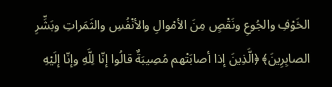الخَوْفِ والجُوعِ ونَقْصٍ مِنَ الأمْوالِ والأنْفُسِ والثَمَراتِ وبَشِّرِ الصابِرِينَ﴾ ﴿الَّذِينَ إذا أصابَتْهم مُصِيبَةٌ قالُوا إنّا لِلَّهِ وإنّا إلَيْهِ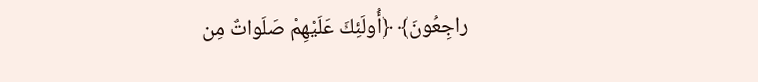راجِعُونَ﴾ ﴿أُولَئِكَ عَلَيْهِمْ صَلَواتٌ مِن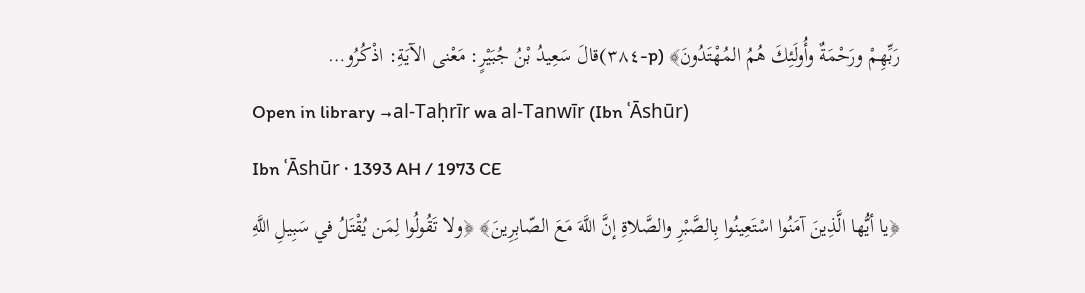رَبِّهِمْ ورَحْمَةٌ وأُولَئِكَ هُمُ المُهْتَدُونَ﴾ (p-٣٨٤)قالَ سَعِيدُ بْنُ جُبَيْرٍ: مَعْنى الآيَةِ: اذْكُرُو…
Open in library →al-Taḥrīr wa al-Tanwīr (Ibn ʿĀshūr)
Ibn ʿĀshūr · 1393 AH / 1973 CE
﴿يا أيُّها الَّذِينَ آمَنُوا اسْتَعِينُوا بِالصَّبْرِ والصَّلاةِ إنَّ اللَّهَ مَعَ الصّابِرِينَ﴾ ﴿ولا تَقُولُوا لِمَن يُقْتَلُ في سَبِيلِ اللَّهِ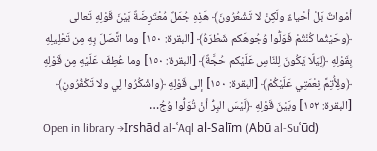أمْواتٌ بَلْ أحْياءٌ ولَكِنْ لا تَشْعُرُونَ﴾ هَذِهِ جُمَلٌ مُعْتَرِضَةٌ بَيْنَ قَوْلِهِ تَعالى ﴿وحَيْثُما كُنْتُمْ فَوَلُّوا وُجُوهَكم شَطْرَهُ﴾ [البقرة: ١٥٠] وما اتَّصَلَ بِهِ مِن تَعْلِيلِهِ بِقَوْلِهِ ﴿لِيَلّا يَكُونَ لِلنّاسِ عَلَيْكم حُجَّةٌ﴾ [البقرة: ١٥٠] وما عُطِفَ عَلَيْهِ مِن قَوْلِهِ ﴿ولِأُتِمَّ نِعْمَتِي عَلَيْكُمْ﴾ [البقرة: ١٥٠] إلى قَوْلِهِ ﴿واشْكُرُوا لِي ولا تَكْفُرُونِ﴾ [البقرة: ١٥٢] وبَيْنَ قَوْلِهِ ﴿لَيْسَ البِرُّ أنْ تُوَلُّوا وُجُ…
Open in library →Irshād al-ʿAql al-Salīm (Abū al-Suʿūd)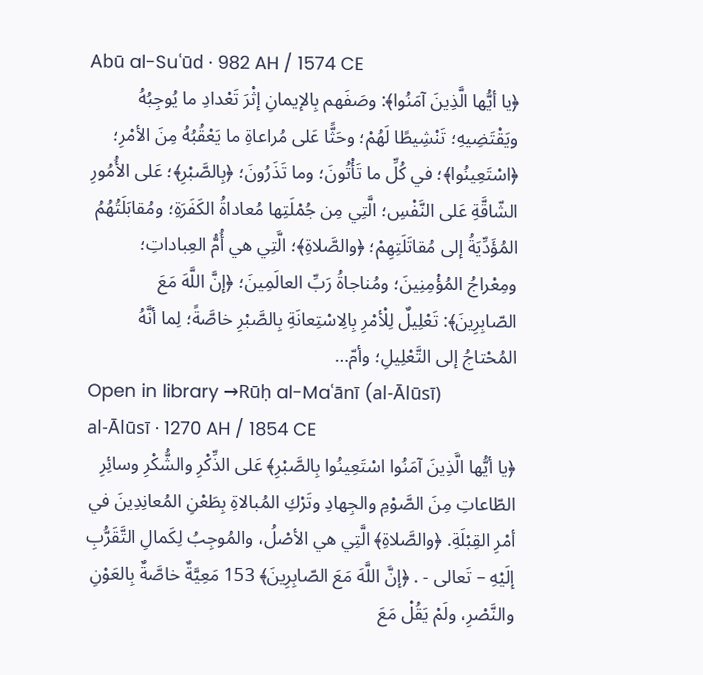Abū al-Suʿūd · 982 AH / 1574 CE
﴿يا أيُّها الَّذِينَ آمَنُوا﴾: وصَفَهم بِالإيمانِ إثْرَ تَعْدادِ ما يُوجِبُهُ ويَقْتَضِيهِ؛ تَنْشِيطًا لَهُمْ؛ وحَثًّا عَلى مُراعاةِ ما يَعْقُبُهُ مِنَ الأمْرِ؛ ﴿اسْتَعِينُوا﴾؛ في كُلِّ ما تَأْتُونَ؛ وما تَذَرُونَ؛ ﴿بِالصَّبْرِ﴾؛ عَلى الأُمُورِ الشّاقَّةِ عَلى النَّفْسِ؛ الَّتِي مِن جُمْلَتِها مُعاداةُ الكَفَرَةِ؛ ومُقابَلَتُهُمُ المُؤَدِّيَةُ إلى مُقاتَلَتِهِمْ؛ ﴿والصَّلاةِ﴾؛ الَّتِي هي أُمُّ العِباداتِ؛ ومِعْراجُ المُؤْمِنِينَ؛ ومُناجاةُ رَبِّ العالَمِينَ؛ ﴿إنَّ اللَّهَ مَعَ الصّابِرِينَ﴾: تَعْلِيلٌ لِلْأمْرِ بِالِاسْتِعانَةِ بِالصَّبْرِ خاصَّةً؛ لِما أنَّهُ المُحْتاجُ إلى التَّعْلِيلِ؛ وأمّ…
Open in library →Rūḥ al-Maʿānī (al-Ālūsī)
al-Ālūsī · 1270 AH / 1854 CE
﴿يا أيُّها الَّذِينَ آمَنُوا اسْتَعِينُوا بِالصَّبْرِ﴾ عَلى الذِّكْرِ والشُّكْرِ وسائِرِ الطّاعاتِ مِنَ الصَّوْمِ والجِهادِ وتَرْكِ المُبالاةِ بِطَعْنِ المُعانِدِينَ في أمْرِ القِبْلَةِ. ﴿والصَّلاةِ﴾ الَّتِي هي الأصْلُ، والمُوجِبُ لِكَمالِ التَّقَرُّبِ إلَيْهِ – تَعالى - . ﴿إنَّ اللَّهَ مَعَ الصّابِرِينَ﴾ 153 مَعِيَّةٌ خاصَّةٌ بِالعَوْنِ والنَّصْرِ، ولَمْ يَقُلْ مَعَ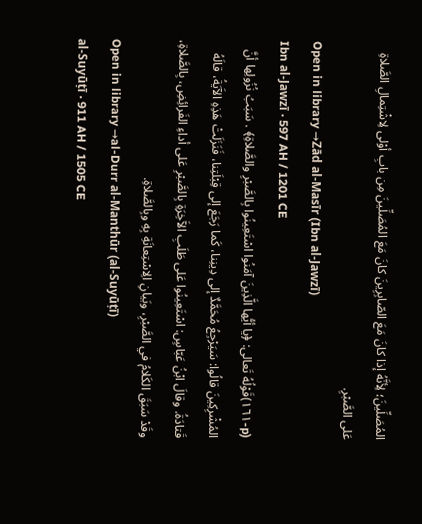المُصَلِّينَ؛ لِأنَّهُ إذا كانَ مَعَ الصّابِرِينَ كانَ مَعَ المُصَلِّينَ مِن بابِ أوْلى لِاشْتِمالِ الصَّلاةِ عَلى الصَّبْرِ.
Open in library →Zād al-Masīr (Ibn al-Jawzī)
Ibn al-Jawzī · 597 AH / 1201 CE
(p-١٦١)قَوْلُهُ تَعالى: ﴿يا أيُّها الَّذِينَ آمَنُوا اسْتَعِينُوا بِالصَّبْرِ والصَّلاةِ﴾ . سَبَبُ نُزُولِها أنَّ المُشْرِكِينَ قالُوا: سَيَرْجِعُ مُحَمَّدٌ إلى دِينِنا، كَما رَجَعَ إلى قِبْلَتِنا، فَنَزَلَتْ هَذِهِ الآَيَةُ، قالَهُ قَتادَةُ. وقالَ ابْنُ عَبّاسٍ: اسْتَعِينُوا عَلى طَلَبِ الآَخِرَةِ بِالصَّبْرِ عَلى أداءِ الفَرائِضِ، بِالصَّلاةِ، وقَدْ سَبَقَ الكَلامُ في الصَّبْرِ، وبَيانِ الِاسْتِعانَةِ بِهِ وبِالصَّلاةِ.
Open in library →al-Durr al-Manthūr (al-Suyūṭī)
al-Suyūṭī · 911 AH / 1505 CE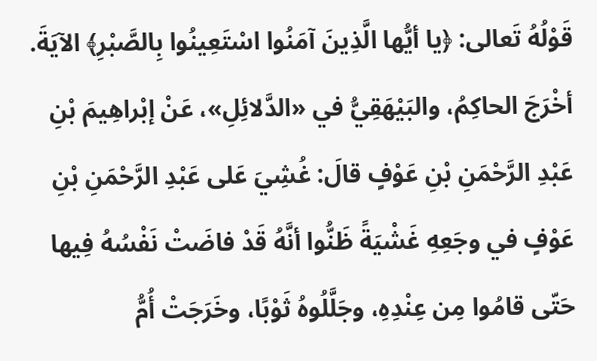قَوْلُهُ تَعالى: ﴿يا أيُّها الَّذِينَ آمَنُوا اسْتَعِينُوا بِالصَّبْرِ﴾ الآيَةَ. أخْرَجَ الحاكِمُ، والبَيْهَقِيُّ في «الدَّلائِلِ»، عَنْ إبْراهِيمَ بْنِ عَبْدِ الرَّحْمَنِ بْنِ عَوْفٍ قالَ: غُشِيَ عَلى عَبْدِ الرَّحْمَنِ بْنِ عَوْفٍ في وجَعِهِ غَشْيَةً ظَنُّوا أنَّهُ قَدْ فاضَتْ نَفْسُهُ فِيها حَتّى قامُوا مِن عِنْدِهِ، وجَلَّلُوهُ ثَوْبًا، وخَرَجَتْ أُمُّ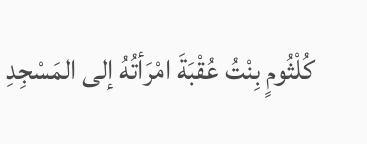كُلْثُومٍ بِنْتُ عُقْبَةَ امْرَأتُهُ إلى المَسْجِدِ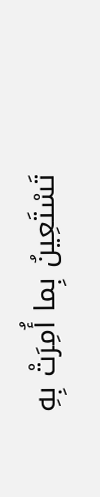تَسْتَعِينُ بِما أُمِرَتْ بِهِ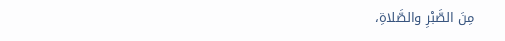مِنَ الصَّبْرِ والصَّلاةِ،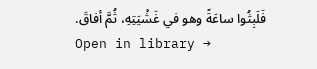فَلَبِثُوا ساعَةً وهو في غَشْيَتِهِ، ثُمَّ أفاقَ.
Open in library →